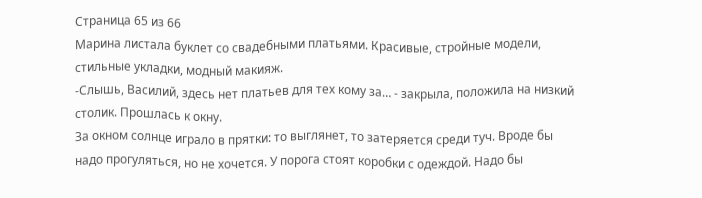Страница 65 из 66
Марина листала буклет со свадебными платьями. Красивые, стройные модели, стильные укладки, модный макияж.
-Слышь, Василий, здесь нет платьев для тех кому за… - закрыла, положила на низкий столик. Прошлась к окну.
За окном солнце играло в прятки: то выглянет, то затеряется среди туч. Вроде бы надо прогуляться, но не хочется. У порога стоят коробки с одеждой. Надо бы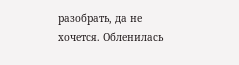разобрать, да не хочется. Обленилась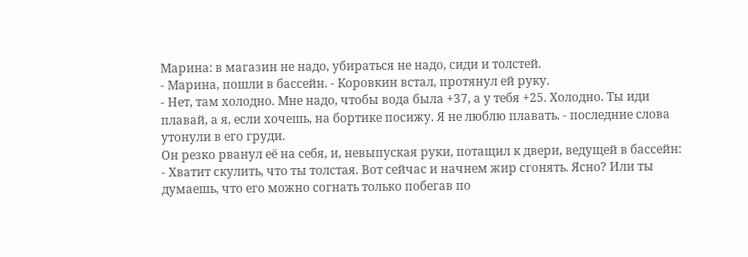Марина: в магазин не надо, убираться не надо, сиди и толстей.
- Марина, пошли в бассейн. - Коровкин встал, протянул ей руку.
- Нет, там холодно. Мне надо, чтобы вода была +37, а у тебя +25. Холодно. Ты иди плавай, а я, если хочешь, на бортике посижу. Я не люблю плавать. - последние слова утонули в его груди.
Он резко рванул её на себя, и, невыпуская руки, потащил к двери, ведущей в бассейн:
- Хватит скулить, что ты толстая. Вот сейчас и начнем жир сгонять. Ясно? Или ты думаешь, что его можно согнать только побегав по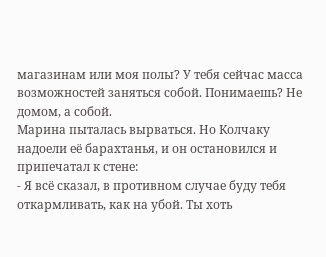магазинам или моя полы? У тебя сейчас масса возможностей заняться собой. Понимаешь? Не домом, а собой.
Марина пыталась вырваться. Но Колчаку надоели её барахтанья, и он остановился и припечатал к стене:
- Я всё сказал, в противном случае буду тебя откармливать, как на убой. Ты хоть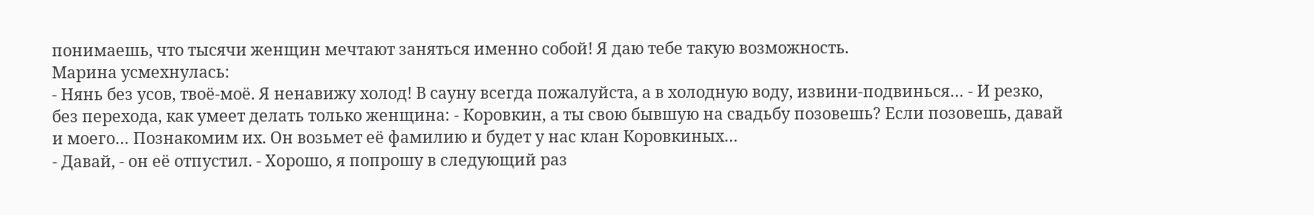понимаешь, что тысячи женщин мечтают заняться именно собой! Я даю тебе такую возможность.
Марина усмехнулась:
- Нянь без усов, твоё-моё. Я ненавижу холод! В сауну всегда пожалуйста, а в холодную воду, извини-подвинься… - И резко, без перехода, как умеет делать только женщина: - Коровкин, а ты свою бывшую на свадьбу позовешь? Если позовешь, давай и моего… Познакомим их. Он возьмет её фамилию и будет у нас клан Коровкиных…
- Давай, - он её отпустил. - Хорошо, я попрошу в следующий раз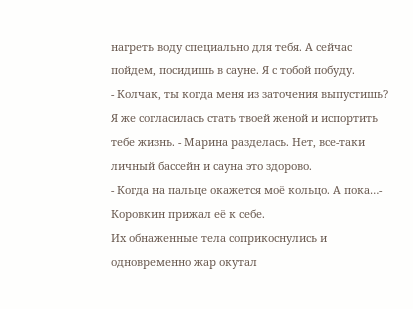нагреть воду специально для тебя. А сейчас пойдем, посидишь в сауне. Я с тобой побуду.
- Колчак, ты когда меня из заточения выпустишь? Я же согласилась стать твоей женой и испортить тебе жизнь. - Марина разделась. Нет, все-таки личный бассейн и сауна это здорово.
- Когда на пальце окажется моё кольцо. А пока…- Коровкин прижал её к себе.
Их обнаженные тела соприкоснулись и одновременно жар окутал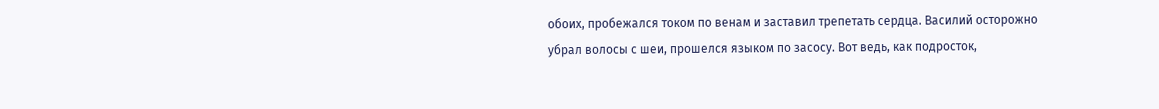обоих, пробежался током по венам и заставил трепетать сердца. Василий осторожно убрал волосы с шеи, прошелся языком по засосу. Вот ведь, как подросток,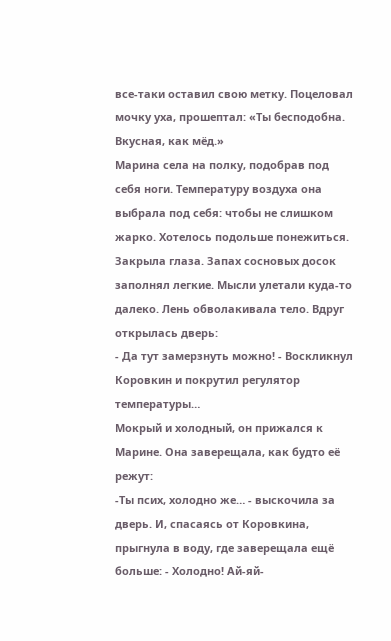все-таки оставил свою метку. Поцеловал мочку уха, прошептал: «Ты бесподобна. Вкусная, как мёд.»
Марина села на полку, подобрав под себя ноги. Температуру воздуха она выбрала под себя: чтобы не слишком жарко. Хотелось подольше понежиться. Закрыла глаза. Запах сосновых досок заполнял легкие. Мысли улетали куда-то далеко. Лень обволакивала тело. Вдруг открылась дверь:
- Да тут замерзнуть можно! - Воскликнул Коровкин и покрутил регулятор температуры…
Мокрый и холодный, он прижался к Марине. Она заверещала, как будто её режут:
-Ты псих, холодно же… - выскочила за дверь. И, спасаясь от Коровкина, прыгнула в воду, где заверещала ещё больше: - Холодно! Ай-яй-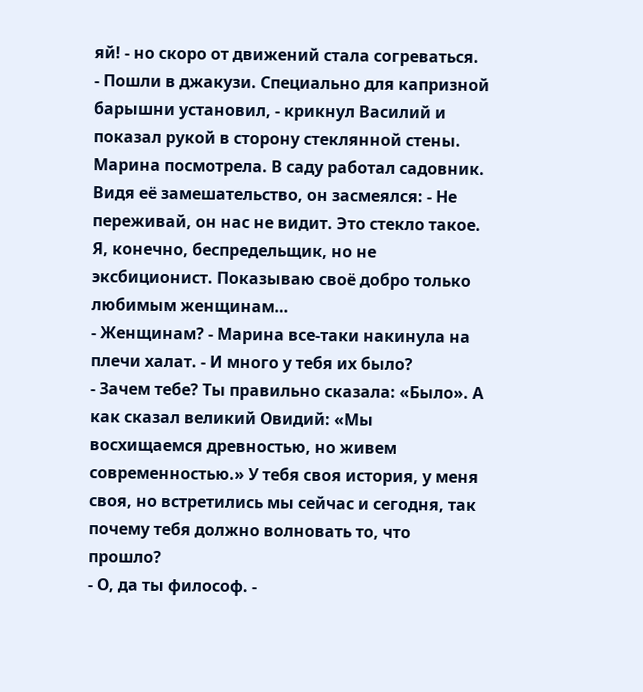яй! - но скоро от движений стала согреваться.
- Пошли в джакузи. Специально для капризной барышни установил, - крикнул Василий и показал рукой в сторону стеклянной стены.
Марина посмотрела. В саду работал садовник. Видя её замешательство, он засмеялся: - Не переживай, он нас не видит. Это стекло такое. Я, конечно, беспредельщик, но не эксбиционист. Показываю своё добро только любимым женщинам…
- Женщинам? - Марина все-таки накинула на плечи халат. - И много у тебя их было?
- Зачем тебе? Ты правильно сказала: «Было». А как сказал великий Овидий: «Мы восхищаемся древностью, но живем современностью.» У тебя своя история, у меня своя, но встретились мы сейчас и сегодня, так почему тебя должно волновать то, что прошло?
- О, да ты философ. -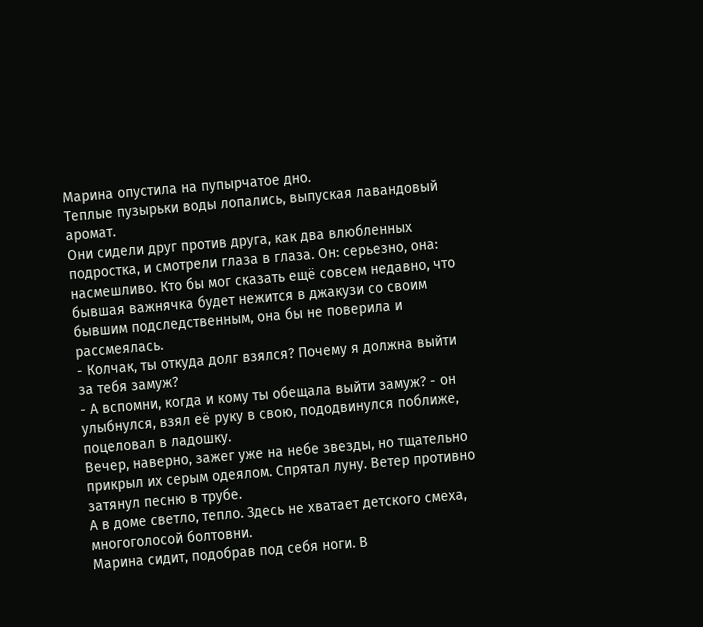Марина опустила на пупырчатое дно.
Теплые пузырьки воды лопались, выпуская лавандовый аромат.
Они сидели друг против друга, как два влюбленных подростка, и смотрели глаза в глаза. Он: серьезно, она: насмешливо. Кто бы мог сказать ещё совсем недавно, что бывшая важнячка будет нежится в джакузи со своим бывшим подследственным, она бы не поверила и рассмеялась.
- Колчак, ты откуда долг взялся? Почему я должна выйти за тебя замуж?
- А вспомни, когда и кому ты обещала выйти замуж? - он улыбнулся, взял её руку в свою, пододвинулся поближе, поцеловал в ладошку.
Вечер, наверно, зажег уже на небе звезды, но тщательно прикрыл их серым одеялом. Спрятал луну. Ветер противно затянул песню в трубе.
А в доме светло, тепло. Здесь не хватает детского смеха, многоголосой болтовни.
Марина сидит, подобрав под себя ноги. В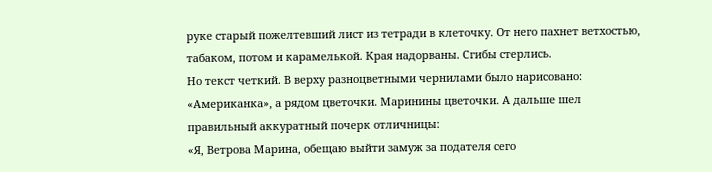руке старый пожелтевший лист из тетради в клеточку. От него пахнет ветхостью, табаком, потом и карамелькой. Края надорваны. Сгибы стерлись.
Но текст четкий. В верху разноцветными чернилами было нарисовано: «Американка», а рядом цветочки. Маринины цветочки. А дальше шел правильный аккуратный почерк отличницы:
«Я, Ветрова Марина, обещаю выйти замуж за подателя сего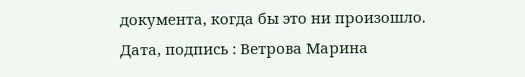документа, когда бы это ни произошло.
Дата, подпись : Ветрова Марина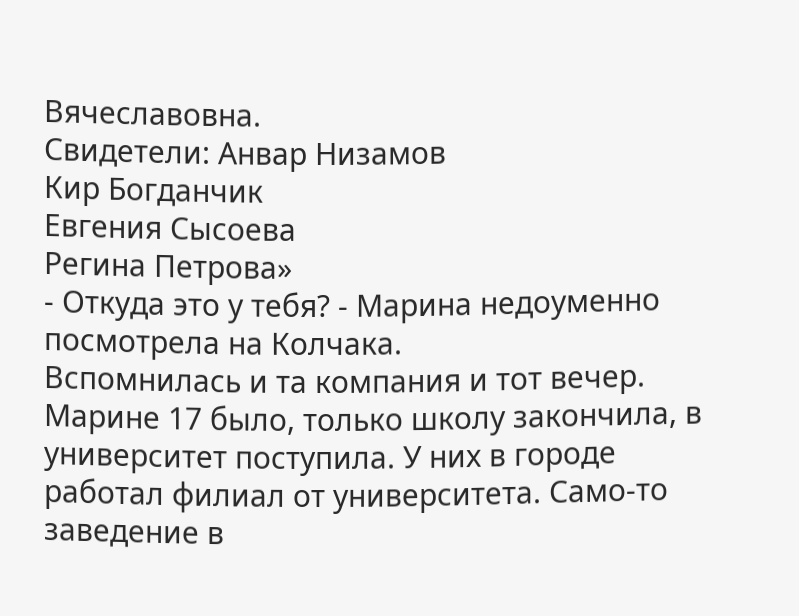Вячеславовна.
Свидетели: Анвар Низамов
Кир Богданчик
Евгения Сысоева
Регина Петрова»
- Откуда это у тебя? - Марина недоуменно посмотрела на Колчака.
Вспомнилась и та компания и тот вечер.
Марине 17 было, только школу закончила, в университет поступила. У них в городе работал филиал от университета. Само-то заведение в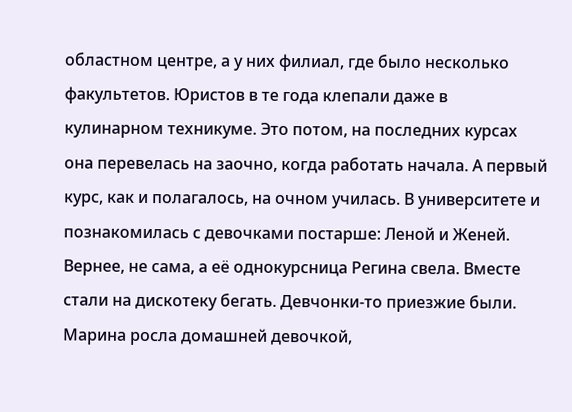областном центре, а у них филиал, где было несколько факультетов. Юристов в те года клепали даже в кулинарном техникуме. Это потом, на последних курсах она перевелась на заочно, когда работать начала. А первый курс, как и полагалось, на очном училась. В университете и познакомилась с девочками постарше: Леной и Женей. Вернее, не сама, а её однокурсница Регина свела. Вместе стали на дискотеку бегать. Девчонки-то приезжие были.
Марина росла домашней девочкой,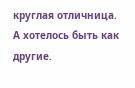круглая отличница. А хотелось быть как другие.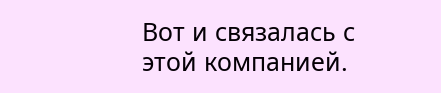Вот и связалась с этой компанией.